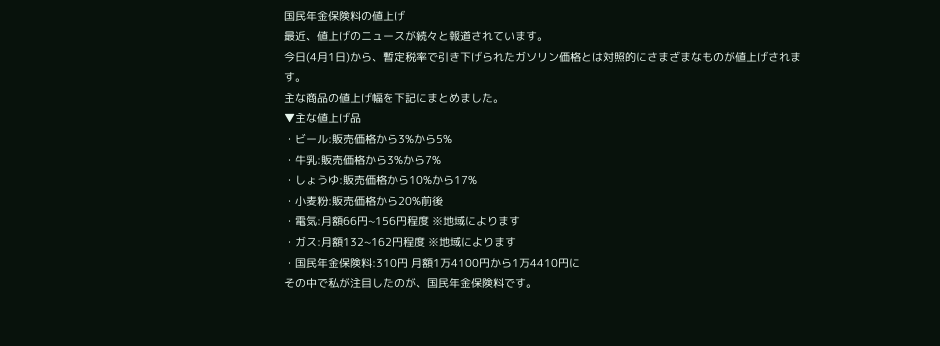国民年金保険料の値上げ
最近、値上げのニュースが続々と報道されています。
今日(4月1日)から、暫定税率で引き下げられたガソリン価格とは対照的にさまざまなものが値上げされます。
主な商品の値上げ幅を下記にまとめました。
▼主な値上げ品
・ビール:販売価格から3%から5%
・牛乳:販売価格から3%から7%
・しょうゆ:販売価格から10%から17%
・小麦粉:販売価格から20%前後
・電気:月額66円~156円程度 ※地域によります
・ガス:月額132~162円程度 ※地域によります
・国民年金保険料:310円 月額1万4100円から1万4410円に
その中で私が注目したのが、国民年金保険料です。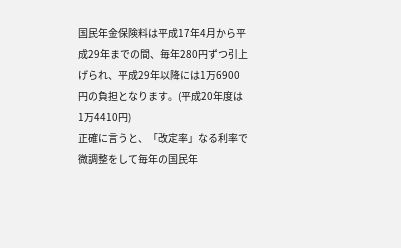国民年金保険料は平成17年4月から平成29年までの間、毎年280円ずつ引上げられ、平成29年以降には1万6900円の負担となります。(平成20年度は1万4410円)
正確に言うと、「改定率」なる利率で微調整をして毎年の国民年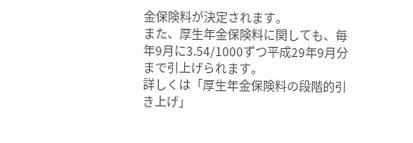金保険料が決定されます。
また、厚生年金保険料に関しても、毎年9月に3.54/1000ずつ平成29年9月分まで引上げられます。
詳しくは「厚生年金保険料の段階的引き上げ」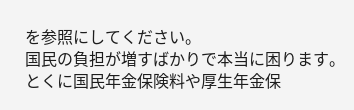を参照にしてください。
国民の負担が増すばかりで本当に困ります。
とくに国民年金保険料や厚生年金保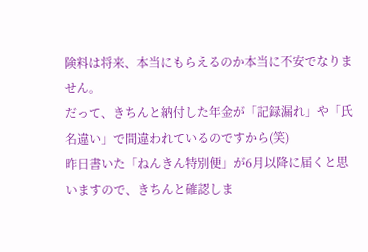険料は将来、本当にもらえるのか本当に不安でなりません。
だって、きちんと納付した年金が「記録漏れ」や「氏名違い」で間違われているのですから(笑)
昨日書いた「ねんきん特別便」が6月以降に届くと思いますので、きちんと確認しま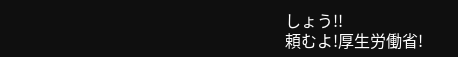しょう!!
頼むよ!厚生労働省!